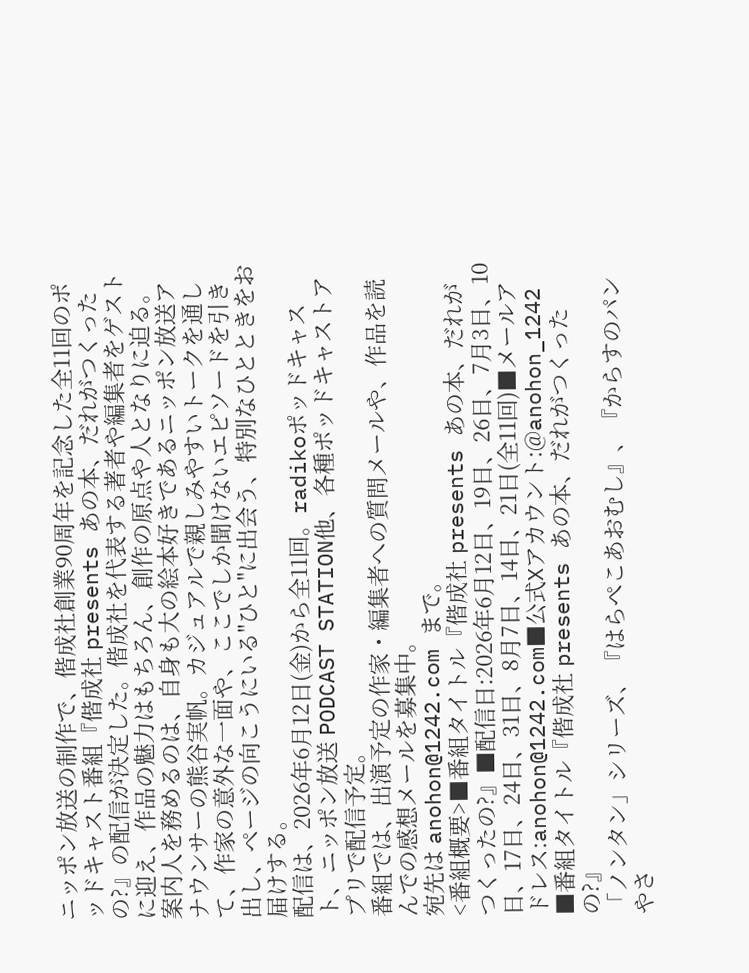ニッポン放送の制作で、偕成社創業90周年を記念した全11回のポッドキャスト番組『偕成社 presents あの本、だれがつくったの?』の配信が決定した。偕成社を代表する著者や編集者をゲストに迎え、作品の魅力はもちろん、創作の原点や人となりに迫る。
案内人を務めるのは、自身も大の絵本好きであるニッポン放送アナウンサーの熊谷実帆。カジュアルで親しみやすいトークを通して、作家の意外な一面や、ここでしか聞けないエピソードを引き出し、ページの向こうにいる"ひと"に出会う、特別なひとときをお届けする。
配信は、2026年6月12日(金)から全11回。radikoポッドキャスト、ニッポン放送 PODCAST STATION他、各種ポッドキャストアプリで配信予定。
番組では、出演予定の作家・編集者への質問メールや、作品を読んでの感想メールを募集中。
宛先は anohon@1242.com まで。
<番組概要>■番組タイトル『偕成社 presents あの本、だれがつくったの?』■配信日:2026年6月12日、19日、26日、7月3日、10日、17日、24日、31日、8月7日、14日、21日(全11回)■メールアドレス:anohon@1242.com■公式Xアカウント:@anohon_1242
■番組タイトル『偕成社 presents あの本、だれがつくったの?』
「ノンタン」シリーズ、『はらぺこあおむし』、『からすのパンやさ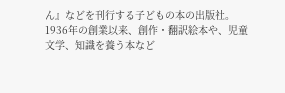ん』などを刊行する子どもの本の出版社。1936年の創業以来、創作・翻訳絵本や、児童文学、知識を養う本など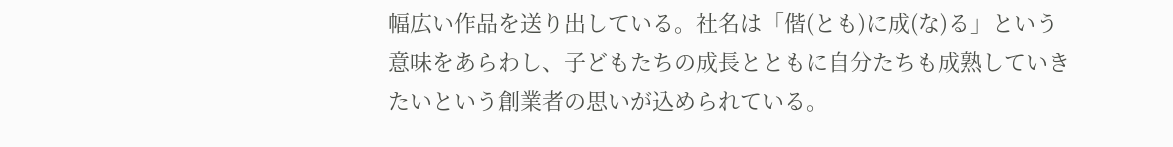幅広い作品を送り出している。社名は「偕(とも)に成(な)る」という意味をあらわし、子どもたちの成長とともに自分たちも成熟していきたいという創業者の思いが込められている。